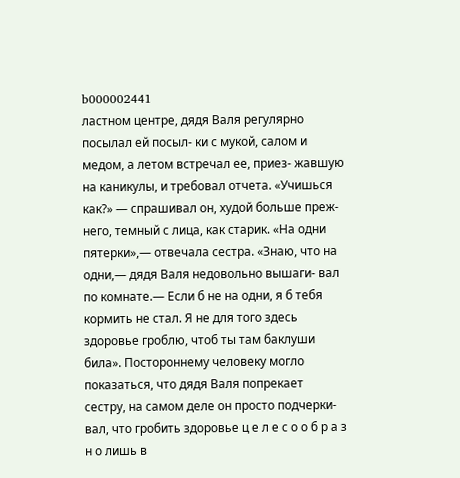b000002441
ластном центре, дядя Валя регулярно посылал ей посыл- ки с мукой, салом и медом, а летом встречал ее, приез- жавшую на каникулы, и требовал отчета. «Учишься как?» — спрашивал он, худой больше преж- него, темный с лица, как старик. «На одни пятерки»,— отвечала сестра. «Знаю, что на одни,— дядя Валя недовольно вышаги- вал по комнате.— Если б не на одни, я б тебя кормить не стал. Я не для того здесь здоровье гроблю, чтоб ты там баклуши била». Постороннему человеку могло показаться, что дядя Валя попрекает сестру, на самом деле он просто подчерки- вал, что гробить здоровье ц е л е с о о б р а з н о лишь в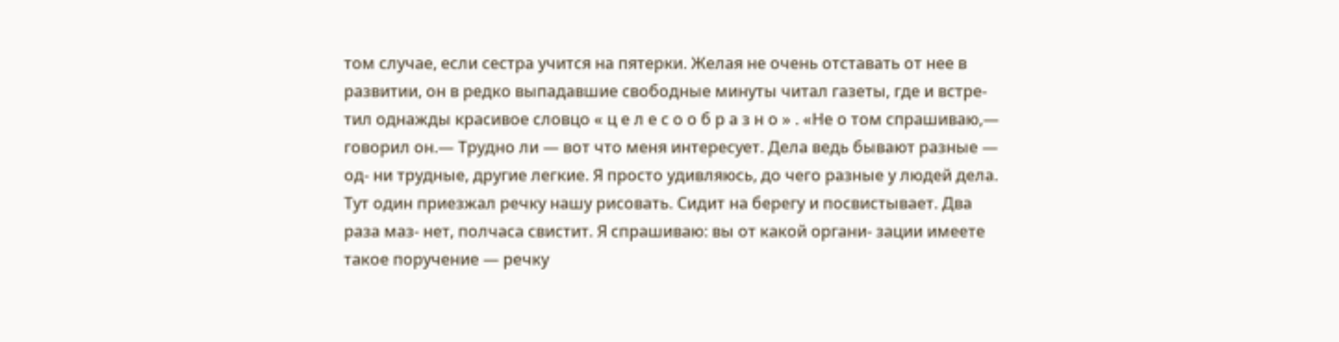том случае, если сестра учится на пятерки. Желая не очень отставать от нее в развитии, он в редко выпадавшие свободные минуты читал газеты, где и встре- тил однажды красивое словцо « ц е л е с о о б р а з н о » . «Не о том спрашиваю,— говорил он.— Трудно ли — вот что меня интересует. Дела ведь бывают разные — од- ни трудные, другие легкие. Я просто удивляюсь, до чего разные у людей дела. Тут один приезжал речку нашу рисовать. Сидит на берегу и посвистывает. Два раза маз- нет, полчаса свистит. Я спрашиваю: вы от какой органи- зации имеете такое поручение — речку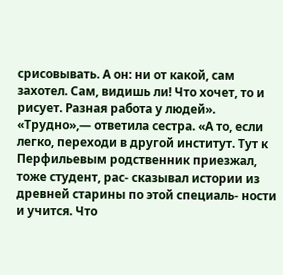срисовывать. А он: ни от какой, сам захотел. Сам, видишь ли! Что хочет, то и рисует. Разная работа у людей». «Трудно»,— ответила сестра. «А то, если легко, переходи в другой институт. Тут к Перфильевым родственник приезжал, тоже студент, рас- сказывал истории из древней старины по этой специаль- ности и учится. Что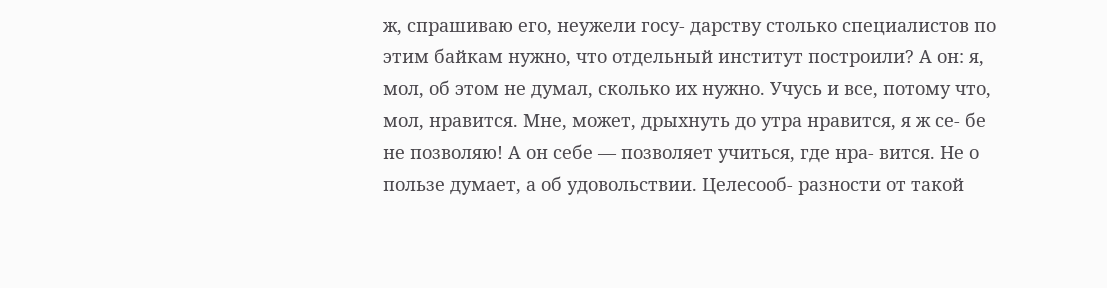ж, спрашиваю его, неужели госу- дарству столько специалистов по этим байкам нужно, что отдельный институт построили? А он: я, мол, об этом не думал, сколько их нужно. Учусь и все, потому что, мол, нравится. Мне, может, дрыхнуть до утра нравится, я ж се- бе не позволяю! А он себе — позволяет учиться, где нра- вится. Не о пользе думает, а об удовольствии. Целесооб- разности от такой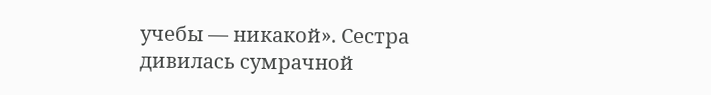учебы — никакой». Сестра дивилась сумрачной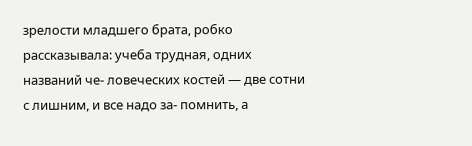зрелости младшего брата, робко рассказывала: учеба трудная, одних названий че- ловеческих костей — две сотни с лишним, и все надо за- помнить, а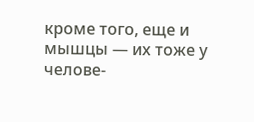кроме того, еще и мышцы — их тоже у челове-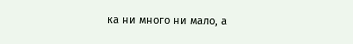ка ни много ни мало, а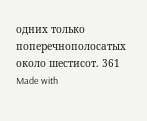одних только поперечнополосатых около шестисот. 361
Made with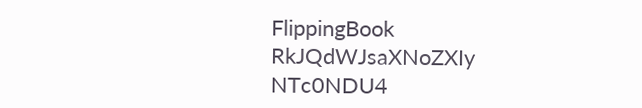FlippingBook
RkJQdWJsaXNoZXIy NTc0NDU4